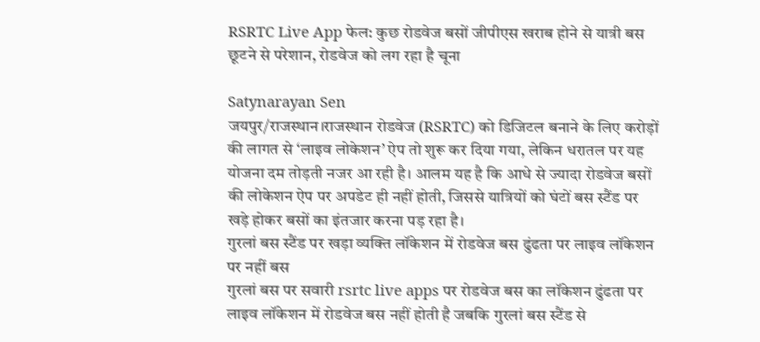RSRTC Live App फेल: कुछ रोडवेज बसों जीपीएस खराब होने से यात्री बस छूटने से परेशान, रोडवेज को लग रहा है चूना

Satynarayan Sen
जयपुर/राजस्थान।राजस्थान रोडवेज (RSRTC) को डिजिटल बनाने के लिए करोड़ों की लागत से ‘लाइव लोकेशन’ ऐप तो शुरू कर दिया गया, लेकिन धरातल पर यह योजना दम तोड़ती नजर आ रही है। आलम यह है कि आधे से ज्यादा रोडवेज बसों की लोकेशन ऐप पर अपडेट ही नहीं होती, जिससे यात्रियों को घंटों बस स्टैंड पर खड़े होकर बसों का इंतजार करना पड़ रहा है।
गुरलां बस स्टैंड पर खड़ा व्यक्ति लॉकेशन में रोडवेज बस ढुंढता पर लाइव लॉकेशन पर नहीं बस
गुरलां बस पर सवारी rsrtc live apps पर रोडवेज बस का लॉकेशन ढुंढता पर लाइव लॉकेशन में रोडवेज बस नहीं होती है जबकि गुरलां बस स्टैंड से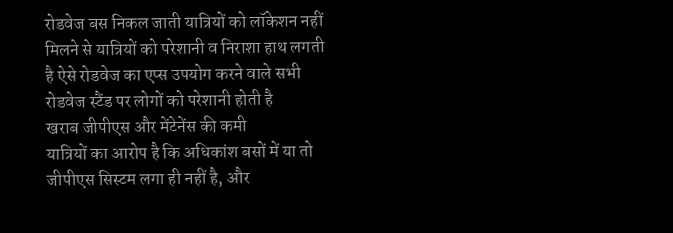रोडवेज बस निकल जाती यात्रियों को लॉकेशन नहीं मिलने से यात्रियों को परेशानी व निराशा हाथ लगती है ऐसे रोडवेज का एप्स उपयोग करने वाले सभी रोडवेज स्टैंड पर लोगों को परेशानी होती है
खराब जीपीएस और मेंटेनेंस की कमी
यात्रियों का आरोप है कि अधिकांश बसों में या तो जीपीएस सिस्टम लगा ही नहीं है, और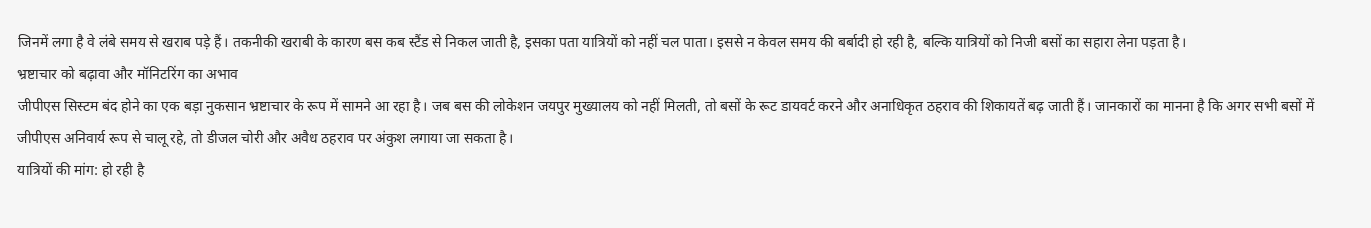जिनमें लगा है वे लंबे समय से खराब पड़े हैं। तकनीकी खराबी के कारण बस कब स्टैंड से निकल जाती है, इसका पता यात्रियों को नहीं चल पाता। इससे न केवल समय की बर्बादी हो रही है, बल्कि यात्रियों को निजी बसों का सहारा लेना पड़ता है।
भ्रष्टाचार को बढ़ावा और मॉनिटरिंग का अभाव
जीपीएस सिस्टम बंद होने का एक बड़ा नुकसान भ्रष्टाचार के रूप में सामने आ रहा है। जब बस की लोकेशन जयपुर मुख्यालय को नहीं मिलती, तो बसों के रूट डायवर्ट करने और अनाधिकृत ठहराव की शिकायतें बढ़ जाती हैं। जानकारों का मानना है कि अगर सभी बसों में जीपीएस अनिवार्य रूप से चालू रहे, तो डीजल चोरी और अवैध ठहराव पर अंकुश लगाया जा सकता है।
यात्रियों की मांग: हो रही है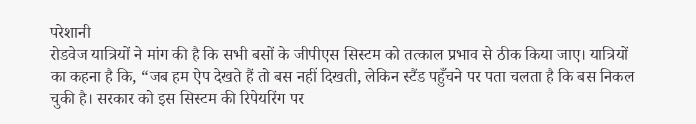परेशानी
रोडवेज यात्रियों ने मांग की है कि सभी बसों के जीपीएस सिस्टम को तत्काल प्रभाव से ठीक किया जाए। यात्रियों का कहना है कि, “जब हम ऐप देखते हैं तो बस नहीं दिखती, लेकिन स्टैंड पहुँचने पर पता चलता है कि बस निकल चुकी है। सरकार को इस सिस्टम की रिपेयरिंग पर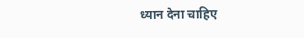ध्यान देना चाहिए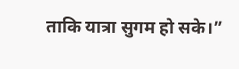ताकि यात्रा सुगम हो सके।”